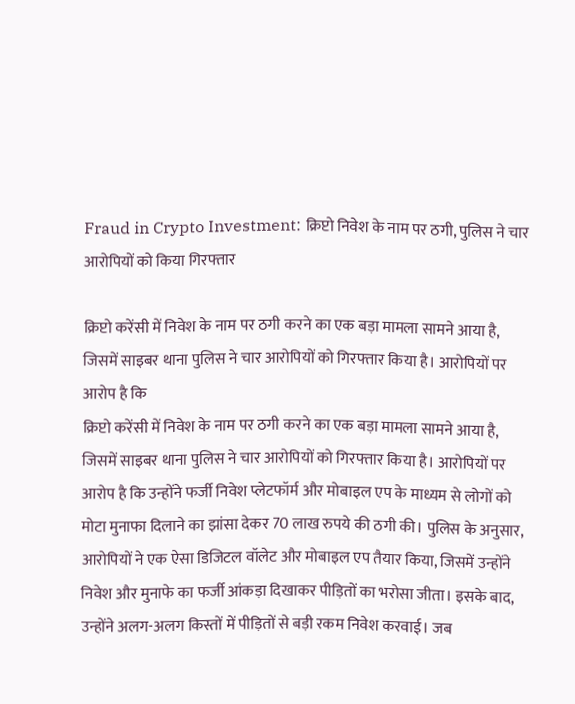Fraud in Crypto Investment: क्रिप्टो निवेश के नाम पर ठगी, पुलिस ने चार आरोपियों को किया गिरफ्तार

क्रिप्टो करेंसी में निवेश के नाम पर ठगी करने का एक बड़ा मामला सामने आया है, जिसमें साइबर थाना पुलिस ने चार आरोपियों को गिरफ्तार किया है। आरोपियों पर आरोप है कि
क्रिप्टो करेंसी में निवेश के नाम पर ठगी करने का एक बड़ा मामला सामने आया है, जिसमें साइबर थाना पुलिस ने चार आरोपियों को गिरफ्तार किया है। आरोपियों पर आरोप है कि उन्होंने फर्जी निवेश प्लेटफॉर्म और मोबाइल एप के माध्यम से लोगों को मोटा मुनाफा दिलाने का झांसा देकर 70 लाख रुपये की ठगी की। पुलिस के अनुसार, आरोपियों ने एक ऐसा डिजिटल वॉलेट और मोबाइल एप तैयार किया, जिसमें उन्होंने निवेश और मुनाफे का फर्जी आंकड़ा दिखाकर पीड़ितों का भरोसा जीता। इसके बाद, उन्होंने अलग-अलग किस्तों में पीड़ितों से बड़ी रकम निवेश करवाई। जब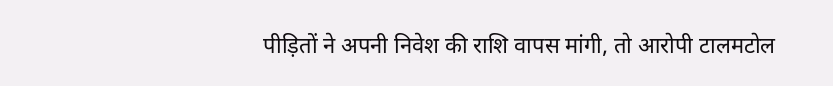पीड़ितों ने अपनी निवेश की राशि वापस मांगी, तो आरोपी टालमटोल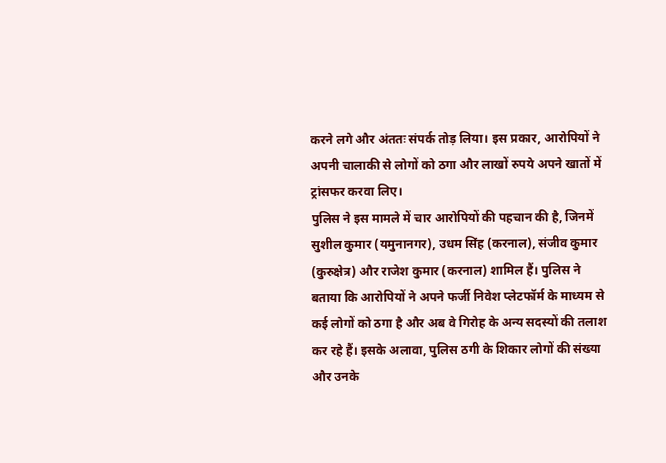करने लगे और अंततः संपर्क तोड़ लिया। इस प्रकार, आरोपियों ने अपनी चालाकी से लोगों को ठगा और लाखों रुपये अपने खातों में ट्रांसफर करवा लिए।
पुलिस ने इस मामले में चार आरोपियों की पहचान की है, जिनमें सुशील कुमार (यमुनानगर), उधम सिंह (करनाल), संजीव कुमार (कुरुक्षेत्र) और राजेश कुमार (करनाल) शामिल हैं। पुलिस ने बताया कि आरोपियों ने अपने फर्जी निवेश प्लेटफॉर्म के माध्यम से कई लोगों को ठगा है और अब वे गिरोह के अन्य सदस्यों की तलाश कर रहे हैं। इसके अलावा, पुलिस ठगी के शिकार लोगों की संख्या और उनके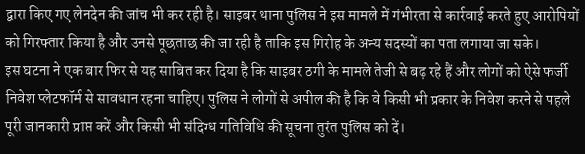द्वारा किए गए लेनदेन की जांच भी कर रही है। साइबर थाना पुलिस ने इस मामले में गंभीरता से कार्रवाई करते हुए आरोपियों को गिरफ्तार किया है और उनसे पूछताछ की जा रही है ताकि इस गिरोह के अन्य सदस्यों का पता लगाया जा सके।
इस घटना ने एक बार फिर से यह साबित कर दिया है कि साइबर ठगी के मामले तेजी से बढ़ रहे हैं और लोगों को ऐसे फर्जी निवेश प्लेटफॉर्म से सावधान रहना चाहिए। पुलिस ने लोगों से अपील की है कि वे किसी भी प्रकार के निवेश करने से पहले पूरी जानकारी प्राप्त करें और किसी भी संदिग्ध गतिविधि की सूचना तुरंत पुलिस को दें।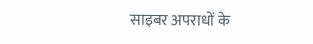साइबर अपराधों के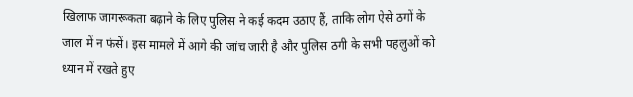खिलाफ जागरूकता बढ़ाने के लिए पुलिस ने कई कदम उठाए हैं, ताकि लोग ऐसे ठगों के जाल में न फंसें। इस मामले में आगे की जांच जारी है और पुलिस ठगी के सभी पहलुओं को ध्यान में रखते हुए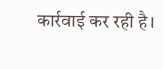कार्रवाई कर रही है।